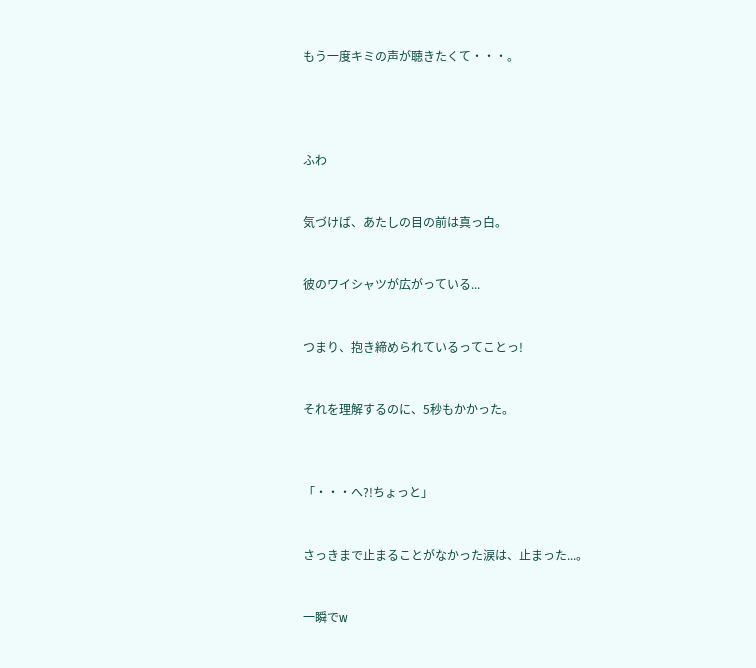もう一度キミの声が聴きたくて・・・。




ふわ


気づけば、あたしの目の前は真っ白。


彼のワイシャツが広がっている...


つまり、抱き締められているってことっ!


それを理解するのに、5秒もかかった。



「・・・へ?!ちょっと」


さっきまで止まることがなかった涙は、止まった...。


一瞬でw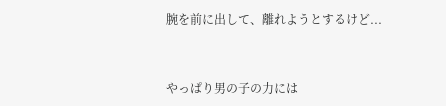腕を前に出して、離れようとするけど...


やっぱり男の子の力には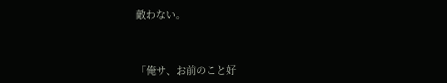敵わない。



「俺サ、お前のこと好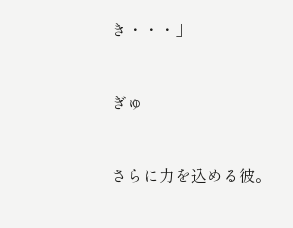き・・・」


ぎゅ


さらに力を込める彼。